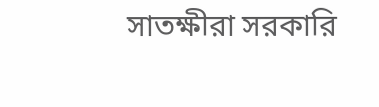সাতক্ষীরা সরকারি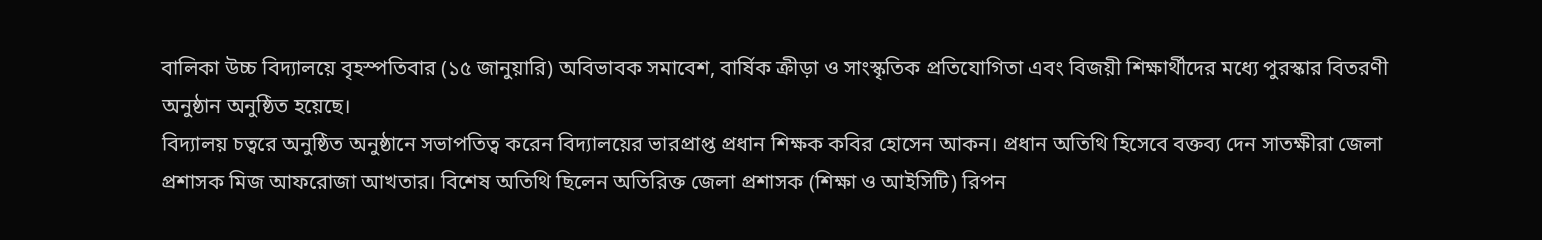বালিকা উচ্চ বিদ্যালয়ে বৃহস্পতিবার (১৫ জানুয়ারি) অবিভাবক সমাবেশ, বার্ষিক ক্রীড়া ও সাংস্কৃতিক প্রতিযোগিতা এবং বিজয়ী শিক্ষার্থীদের মধ্যে পুরস্কার বিতরণী অনুষ্ঠান অনুষ্ঠিত হয়েছে।
বিদ্যালয় চত্বরে অনুষ্ঠিত অনুষ্ঠানে সভাপতিত্ব করেন বিদ্যালয়ের ভারপ্রাপ্ত প্রধান শিক্ষক কবির হোসেন আকন। প্রধান অতিথি হিসেবে বক্তব্য দেন সাতক্ষীরা জেলা প্রশাসক মিজ আফরোজা আখতার। বিশেষ অতিথি ছিলেন অতিরিক্ত জেলা প্রশাসক (শিক্ষা ও আইসিটি) রিপন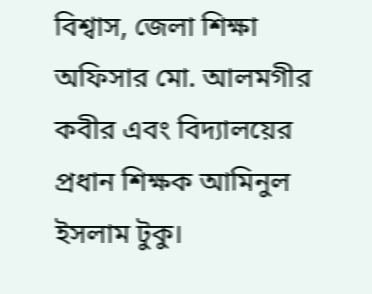বিশ্বাস, জেলা শিক্ষা অফিসার মো. আলমগীর কবীর এবং বিদ্যালয়ের প্রধান শিক্ষক আমিনুল ইসলাম টুকু।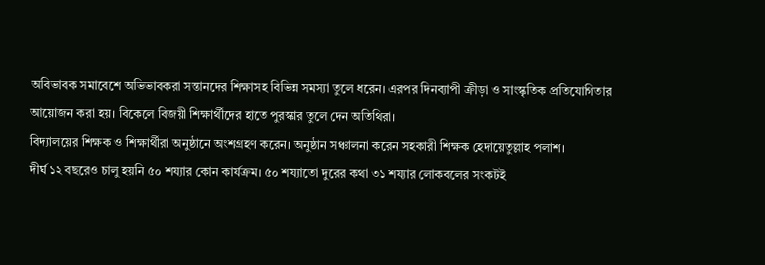অবিভাবক সমাবেশে অভিভাবকরা সন্তানদের শিক্ষাসহ বিভিন্ন সমস্যা তুলে ধরেন। এরপর দিনব্যাপী ক্রীড়া ও সাংস্কৃতিক প্রতিযোগিতার আয়োজন করা হয়। বিকেলে বিজয়ী শিক্ষার্থীদের হাতে পুরস্কার তুলে দেন অতিথিরা।
বিদ্যালয়ের শিক্ষক ও শিক্ষার্থীরা অনুষ্ঠানে অংশগ্রহণ করেন। অনুষ্ঠান সঞ্চালনা করেন সহকারী শিক্ষক হেদায়েতুল্লাহ পলাশ।
দীর্ঘ ১২ বছরেও চালু হয়নি ৫০ শয্যার কোন কার্যক্রম। ৫০ শয্যাতো দুরের কথা ৩১ শয্যার লোকবলের সংকটই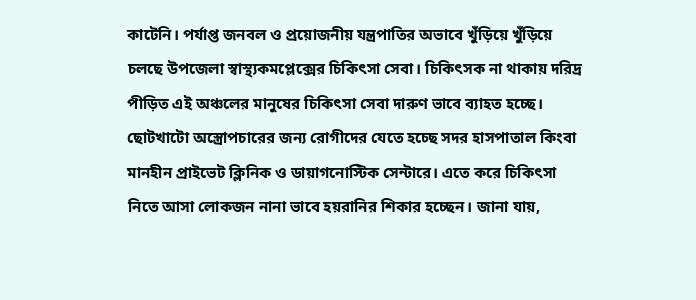কাটেনি। পর্যাপ্ত জনবল ও প্রয়োজনীয় যন্ত্রপাতির অভাবে খুঁড়িয়ে খুঁড়িয়ে চলছে উপজেলা স্বাস্থ্যকমপ্লেক্সের চিকিৎসা সেবা। চিকিৎসক না থাকায় দরিদ্র পীড়িত এই অঞ্চলের মানুষের চিকিৎসা সেবা দারুণ ভাবে ব্যাহত হচ্ছে। ছোটখাটো অস্ত্রোপচারের জন্য রোগীদের যেতে হচ্ছে সদর হাসপাতাল কিংবা মানহীন প্রাইভেট ক্লিনিক ও ডায়াগনোস্টিক সেন্টারে। এতে করে চিকিৎসা নিতে আসা লোকজন নানা ভাবে হয়রানির শিকার হচ্ছেন। জানা যায়,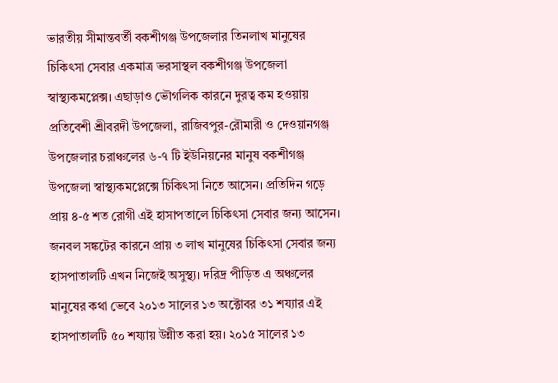ভারতীয় সীমান্তবর্তী বকশীগঞ্জ উপজেলার তিনলাখ মানুষের চিকিৎসা সেবার একমাত্র ভরসাস্থল বকশীগঞ্জ উপজেলা স্বাস্থ্যকমপ্লেক্স। এছাড়াও ভৌগলিক কারনে দুরত্ব কম হওয়ায় প্রতিবেশী শ্রীবরদী উপজেলা, রাজিবপুর-রৌমারী ও দেওয়ানগঞ্জ উপজেলার চরাঞ্চলের ৬-৭ টি ইউনিয়নের মানুষ বকশীগঞ্জ উপজেলা স্বাস্থ্যকমপ্লেক্সে চিকিৎসা নিতে আসেন। প্রতিদিন গড়ে প্রায় ৪-৫ শত রোগী এই হাসাপতালে চিকিৎসা সেবার জন্য আসেন। জনবল সঙ্কটের কারনে প্রায় ৩ লাখ মানুষের চিকিৎসা সেবার জন্য হাসপাতালটি এখন নিজেই অসুস্থ্য। দরিদ্র পীড়িত এ অঞ্চলের মানুষের কথা ভেবে ২০১৩ সালের ১৩ অক্টোবর ৩১ শয্যার এই হাসপাতালটি ৫০ শয্যায় উন্নীত করা হয়। ২০১৫ সালের ১৩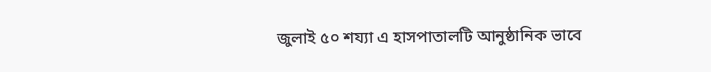জুলাই ৫০ শয্যা এ হাসপাতালটি আনুষ্ঠানিক ভাবে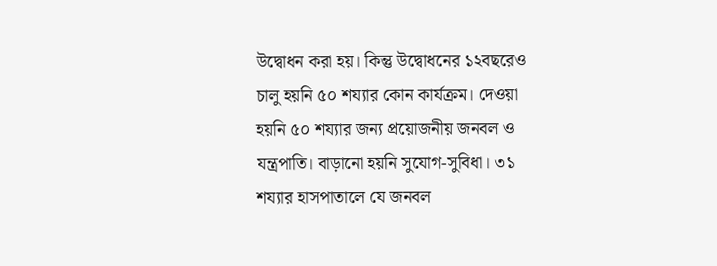উদ্বোধন করা হয়। কিন্তু উদ্বোধনের ১২বছরেও চালু হয়নি ৫০ শয্যার কোন কার্যক্রম। দেওয়া হয়নি ৫০ শয্যার জন্য প্রয়োজনীয় জনবল ও যন্ত্রপাতি। বাড়ানো হয়নি সুযোগ-সুবিধা। ৩১ শয্যার হাসপাতালে যে জনবল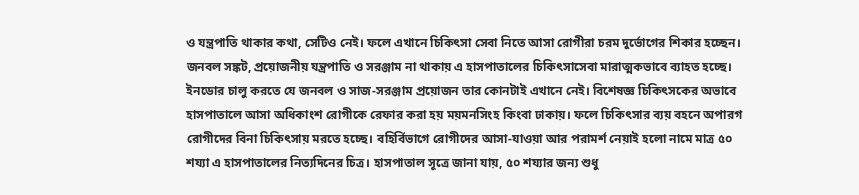ও যন্ত্রপাতি থাকার কথা, সেটিও নেই। ফলে এখানে চিকিৎসা সেবা নিতে আসা রোগীরা চরম দুর্ভোগের শিকার হচ্ছেন। জনবল সঙ্কট, প্রয়োজনীয় যন্ত্রপাতি ও সরঞ্জাম না থাকায় এ হাসপাতালের চিকিৎসাসেবা মারাত্মকভাবে ব্যাহত হচ্ছে। ইনডোর চালু করতে যে জনবল ও সাজ-সরঞ্জাম প্রয়োজন তার কোনটাই এখানে নেই। বিশেষজ্ঞ চিকিৎসকের অভাবে হাসপাতালে আসা অধিকাংশ রোগীকে রেফার করা হয় ময়মনসিংহ কিংবা ঢাকায়। ফলে চিকিৎসার ব্যয় বহনে অপারগ রোগীদের বিনা চিকিৎসায় মরতে হচ্ছে। বহির্বিভাগে রোগীদের আসা-যাওয়া আর পরামর্শ নেয়াই হলো নামে মাত্র ৫০ শয্যা এ হাসপাতালের নিত্যদিনের চিত্র। হাসপাতাল সূত্রে জানা যায়, ৫০ শয্যার জন্য শুধু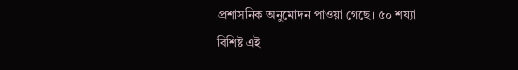প্রশাসনিক অনুমোদন পাওয়া গেছে। ৫০ শয্যা বিশিষ্ট এই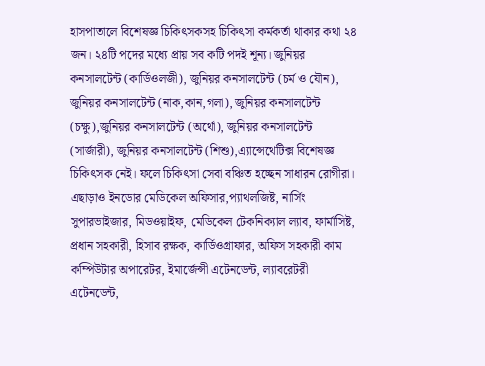হাসপাতালে বিশেষজ্ঞ চিকিৎসকসহ চিকিৎসা কর্মকর্তা থাকার কথা ২৪ জন। ২৪টি পদের মধ্যে প্রায় সব কটি পদই শূন্য। জুনিয়র কনসালটেন্ট (কার্ডিওলজী), জুনিয়র কনসালটেন্ট (চর্ম ও যৌন), জুনিয়র কনসালটেন্ট (নাক,কান,গলা), জুনিয়র কনসালটেন্ট (চক্ষু),জুনিয়র কনসালটেন্ট (অর্থো), জুনিয়র কনসালটেন্ট (সার্জারী), জুনিয়র কনসালটেন্ট (শিশু),এ্যান্সেথেটিক্স বিশেষজ্ঞ চিকিৎসক নেই। ফলে চিকিৎসা সেবা বঞ্চিত হচ্ছেন সাধারন রোগীরা। এছাড়াও ইনডোর মেডিকেল অফিসার,প্যাথলজিষ্ট, নার্সিং সুপারভাইজার, মিডওয়াইফ, মেডিকেল টেকনিক্যাল ল্যাব, ফার্মাসিষ্ট, প্রধান সহকারী, হিসাব রক্ষক, কার্ডিওগ্রাফার, অফিস সহকারী কাম কম্পিউটার অপারেটর, ইমার্জেন্সী এটেনডেন্ট, ল্যাবরেটরী এটেনডেন্ট,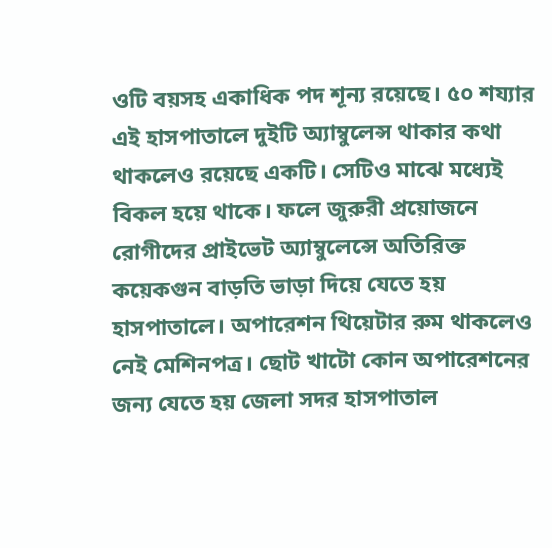ওটি বয়সহ একাধিক পদ শূন্য রয়েছে। ৫০ শয্যার এই হাসপাতালে দুইটি অ্যাম্বুলেন্স থাকার কথা থাকলেও রয়েছে একটি। সেটিও মাঝে মধ্যেই বিকল হয়ে থাকে। ফলে জুরুরী প্রয়োজনে রোগীদের প্রাইভেট অ্যাম্বুলেন্সে অতিরিক্ত কয়েকগুন বাড়তি ভাড়া দিয়ে যেতে হয় হাসপাতালে। অপারেশন থিয়েটার রুম থাকলেও নেই মেশিনপত্র। ছোট খাটো কোন অপারেশনের জন্য যেতে হয় জেলা সদর হাসপাতাল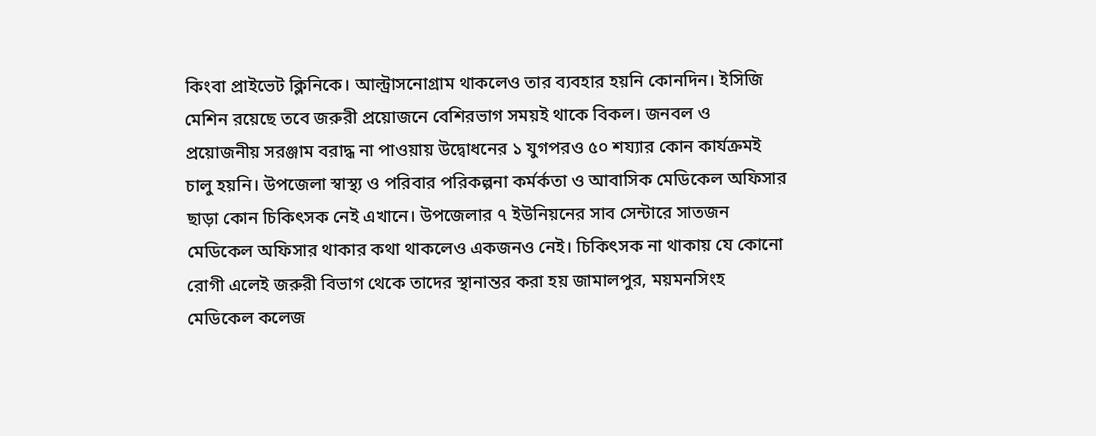কিংবা প্রাইভেট ক্লিনিকে। আল্ট্রাসনোগ্রাম থাকলেও তার ব্যবহার হয়নি কোনদিন। ইসিজি মেশিন রয়েছে তবে জরুরী প্রয়োজনে বেশিরভাগ সময়ই থাকে বিকল। জনবল ও প্রয়োজনীয় সরঞ্জাম বরাদ্ধ না পাওয়ায় উদ্বোধনের ১ যুগপরও ৫০ শয্যার কোন কার্যক্রমই চালু হয়নি। উপজেলা স্বাস্থ্য ও পরিবার পরিকল্পনা কর্মর্কতা ও আবাসিক মেডিকেল অফিসার ছাড়া কোন চিকিৎসক নেই এখানে। উপজেলার ৭ ইউনিয়নের সাব সেন্টারে সাতজন মেডিকেল অফিসার থাকার কথা থাকলেও একজনও নেই। চিকিৎসক না থাকায় যে কোনো রোগী এলেই জরুরী বিভাগ থেকে তাদের স্থানান্তর করা হয় জামালপুর, ময়মনসিংহ মেডিকেল কলেজ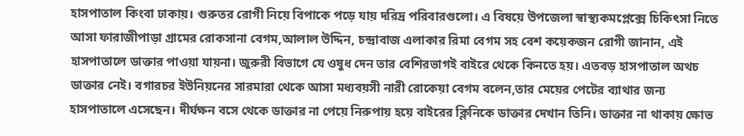হাসপাতাল কিংবা ঢাকায়। গুরুতর রোগী নিয়ে বিপাকে পড়ে যায় দরিদ্র পরিবারগুলো। এ বিষয়ে উপজেলা স্বাস্থ্যকমপ্লেক্সে চিকিৎসা নিতে আসা ফারাজীপাড়া গ্রামের রোকসানা বেগম,আলাল উদ্দিন, চন্দ্রাবাজ এলাকার রিমা বেগম সহ বেশ কয়েকজন রোগী জানান, এই হাসপাতালে ডাক্তার পাওয়া যায়না। জুরুরী বিভাগে যে ওষুধ দেন তার বেশিরভাগই বাইরে থেকে কিনতে হয়। এতবড় হাসপাতাল অথচ ডাক্তার নেই। বগারচর ইউনিয়নের সারমারা থেকে আসা মধ্যবয়সী নারী রোকেয়া বেগম বলেন,তার মেয়ের পেটের ব্যাথার জন্য হাসপাতালে এসেছেন। দীর্ঘক্ষন বসে থেকে ডাক্তার না পেয়ে নিরুপায় হয়ে বাইরের ক্লিনিকে ডাক্তার দেখান তিনি। ডাক্তার না থাকায় ক্ষোভ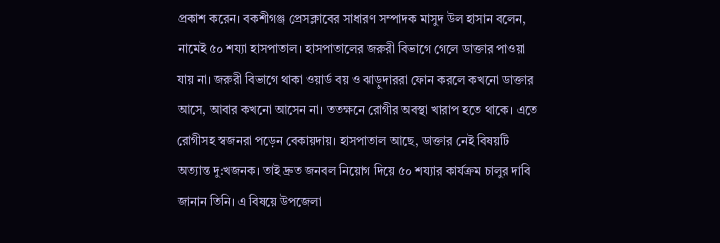প্রকাশ করেন। বকশীগঞ্জ প্রেসক্লাবের সাধারণ সম্পাদক মাসুদ উল হাসান বলেন, নামেই ৫০ শয্যা হাসপাতাল। হাসপাতালের জরুরী বিভাগে গেলে ডাক্তার পাওয়া যায় না। জরুরী বিভাগে থাকা ওয়ার্ড বয় ও ঝাড়ুদাররা ফোন করলে কখনো ডাক্তার আসে, আবার কখনো আসেন না। ততক্ষনে রোগীর অবস্থা খারাপ হতে থাকে। এতে রোগীসহ স্বজনরা পড়েন বেকায়দায়। হাসপাতাল আছে, ডাক্তার নেই বিষয়টি অত্যান্ত দু:খজনক। তাই দ্রুত জনবল নিয়োগ দিয়ে ৫০ শয্যার কার্যক্রম চালুর দাবি জানান তিনি। এ বিষয়ে উপজেলা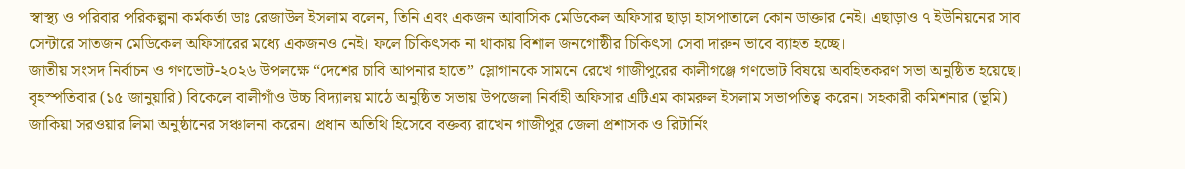স্বাস্থ্য ও পরিবার পরিকল্পনা কর্মকর্তা ডাঃ রেজাউল ইসলাম বলেন, তিনি এবং একজন আবাসিক মেডিকেল অফিসার ছাড়া হাসপাতালে কোন ডাক্তার নেই। এছাড়াও ৭ ইউনিয়নের সাব সেন্টারে সাতজন মেডিকেল অফিসারের মধ্যে একজনও নেই। ফলে চিকিৎসক না থাকায় বিশাল জনগোষ্ঠীর চিকিৎসা সেবা দারুন ভাবে ব্যাহত হচ্ছে।
জাতীয় সংসদ নির্বাচন ও গণভোট-২০২৬ উপলক্ষে “দেশের চাবি আপনার হাতে” স্লোগানকে সামনে রেখে গাজীপুরের কালীগঞ্জে গণভোট বিষয়ে অবহিতকরণ সভা অনুষ্ঠিত হয়েছে। বৃহস্পতিবার (১৫ জানুয়ারি) বিকেলে বালীগাঁও উচ্চ বিদ্যালয় মাঠে অনুষ্ঠিত সভায় উপজেলা নির্বাহী অফিসার এটিএম কামরুল ইসলাম সভাপতিত্ব করেন। সহকারী কমিশনার (ভূমি) জাকিয়া সরওয়ার লিমা অনুষ্ঠানের সঞ্চালনা করেন। প্রধান অতিথি হিসেবে বক্তব্য রাখেন গাজীপুর জেলা প্রশাসক ও রিটার্নিং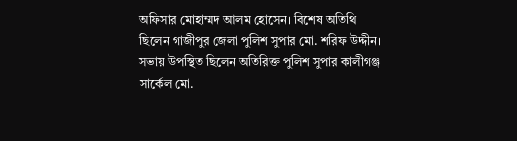অফিসার মোহাম্মদ আলম হোসেন। বিশেষ অতিথি ছিলেন গাজীপুর জেলা পুলিশ সুপার মো. শরিফ উদ্দীন। সভায় উপস্থিত ছিলেন অতিরিক্ত পুলিশ সুপার কালীগঞ্জ সার্কেল মো.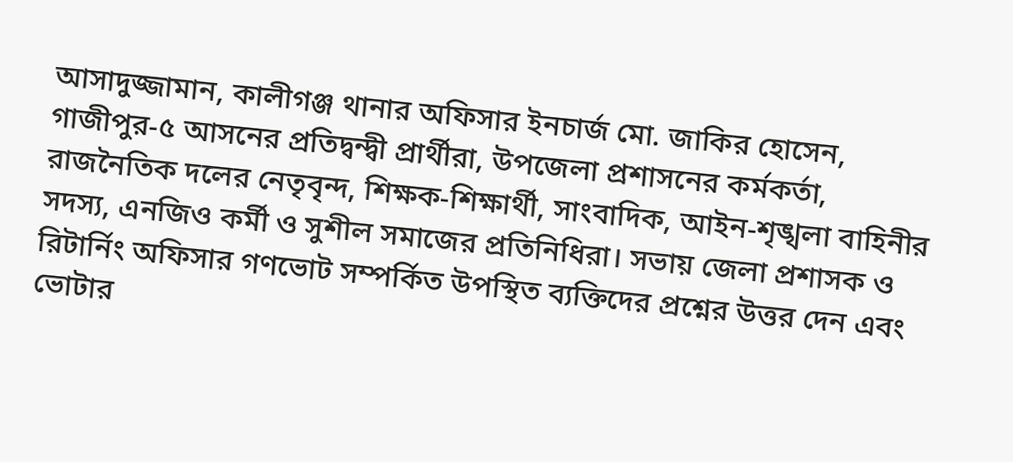আসাদুজ্জামান, কালীগঞ্জ থানার অফিসার ইনচার্জ মো. জাকির হোসেন, গাজীপুর-৫ আসনের প্রতিদ্বন্দ্বী প্রার্থীরা, উপজেলা প্রশাসনের কর্মকর্তা, রাজনৈতিক দলের নেতৃবৃন্দ, শিক্ষক-শিক্ষার্থী, সাংবাদিক, আইন-শৃঙ্খলা বাহিনীর সদস্য, এনজিও কর্মী ও সুশীল সমাজের প্রতিনিধিরা। সভায় জেলা প্রশাসক ও রিটার্নিং অফিসার গণভোট সম্পর্কিত উপস্থিত ব্যক্তিদের প্রশ্নের উত্তর দেন এবং ভোটার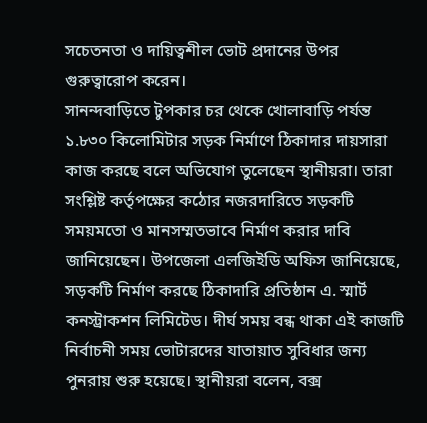সচেতনতা ও দায়িত্বশীল ভোট প্রদানের উপর গুরুত্বারোপ করেন।
সানন্দবাড়িতে টুপকার চর থেকে খোলাবাড়ি পর্যন্ত ১.৮৩০ কিলোমিটার সড়ক নির্মাণে ঠিকাদার দায়সারা কাজ করছে বলে অভিযোগ তুলেছেন স্থানীয়রা। তারা সংশ্লিষ্ট কর্তৃপক্ষের কঠোর নজরদারিতে সড়কটি সময়মতো ও মানসম্মতভাবে নির্মাণ করার দাবি জানিয়েছেন। উপজেলা এলজিইডি অফিস জানিয়েছে, সড়কটি নির্মাণ করছে ঠিকাদারি প্রতিষ্ঠান এ. স্মার্ট কনস্ট্রাকশন লিমিটেড। দীর্ঘ সময় বন্ধ থাকা এই কাজটি নির্বাচনী সময় ভোটারদের যাতায়াত সুবিধার জন্য পুনরায় শুরু হয়েছে। স্থানীয়রা বলেন, বক্স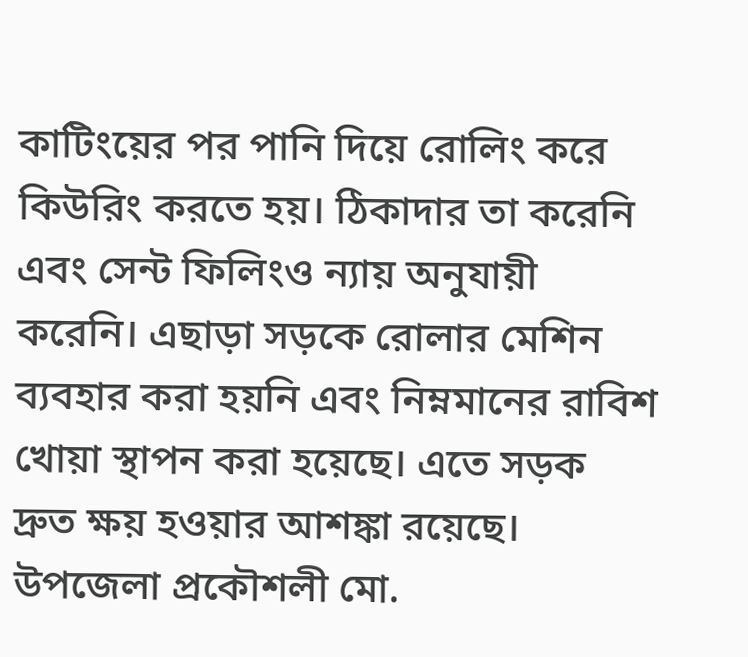কাটিংয়ের পর পানি দিয়ে রোলিং করে কিউরিং করতে হয়। ঠিকাদার তা করেনি এবং সেন্ট ফিলিংও ন্যায় অনুযায়ী করেনি। এছাড়া সড়কে রোলার মেশিন ব্যবহার করা হয়নি এবং নিম্নমানের রাবিশ খোয়া স্থাপন করা হয়েছে। এতে সড়ক দ্রুত ক্ষয় হওয়ার আশঙ্কা রয়েছে। উপজেলা প্রকৌশলী মো.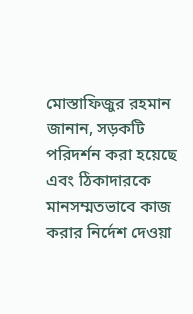মোস্তাফিজুর রহমান জানান, সড়কটি পরিদর্শন করা হয়েছে এবং ঠিকাদারকে মানসম্মতভাবে কাজ করার নির্দেশ দেওয়া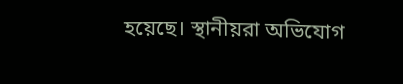হয়েছে। স্থানীয়রা অভিযোগ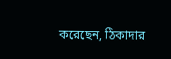করেছেন, ঠিকাদার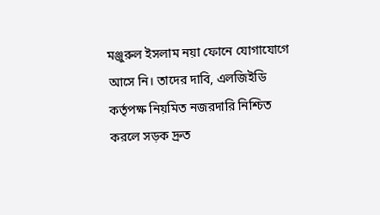মঞ্জুরুল ইসলাম নয়া ফোনে যোগাযোগে আসে নি। তাদের দাবি, এলজিইডি কর্তৃপক্ষ নিয়মিত নজরদারি নিশ্চিত করলে সড়ক দ্রুত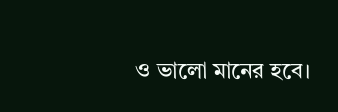ও ভালো মানের হবে।